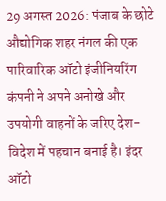29 अगस्त 2026: पंजाब के छोटे औद्योगिक शहर नंगल की एक पारिवारिक ऑटो इंजीनियरिंग कंपनी ने अपने अनोखे और उपयोगी वाहनों के जरिए देश-विदेश में पहचान बनाई है। इंदर ऑटो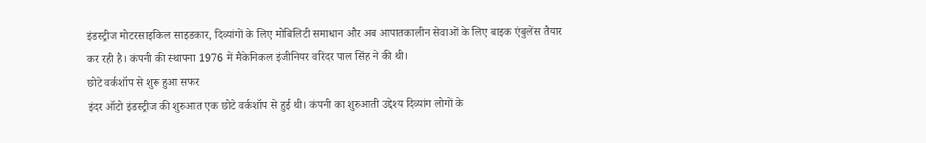इंडस्ट्रीज मोटरसाइकिल साइडकार, दिव्यांगों के लिए मोबिलिटी समाधान और अब आपातकालीन सेवाओं के लिए बाइक एंबुलेंस तैयार कर रही है। कंपनी की स्थापना 1976 में मैकेनिकल इंजीनियर वरिंदर पाल सिंह ने की थी।
छोटे वर्कशॉप से शुरू हुआ सफर
इंदर ऑटो इंडस्ट्रीज की शुरुआत एक छोटे वर्कशॉप से हुई थी। कंपनी का शुरुआती उद्देश्य दिव्यांग लोगों के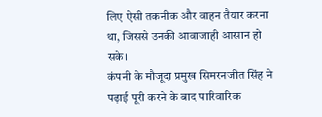लिए ऐसी तकनीक और वाहन तैयार करना था, जिससे उनकी आवाजाही आसान हो सके।
कंपनी के मौजूदा प्रमुख सिमरनजीत सिंह ने पढ़ाई पूरी करने के बाद पारिवारिक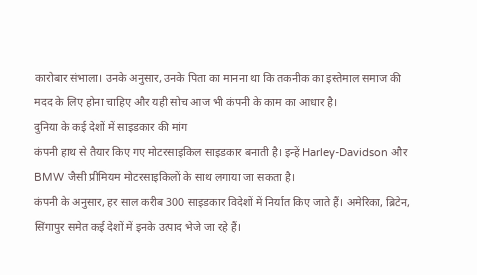कारोबार संभाला। उनके अनुसार, उनके पिता का मानना था कि तकनीक का इस्तेमाल समाज की मदद के लिए होना चाहिए और यही सोच आज भी कंपनी के काम का आधार है।
दुनिया के कई देशों में साइडकार की मांग
कंपनी हाथ से तैयार किए गए मोटरसाइकिल साइडकार बनाती है। इन्हें Harley-Davidson और BMW जैसी प्रीमियम मोटरसाइकिलों के साथ लगाया जा सकता है।
कंपनी के अनुसार, हर साल करीब 300 साइडकार विदेशों में निर्यात किए जाते हैं। अमेरिका, ब्रिटेन, सिंगापुर समेत कई देशों में इनके उत्पाद भेजे जा रहे हैं।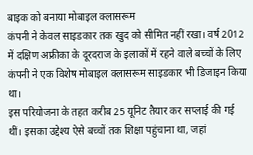बाइक को बनाया मोबाइल क्लासरूम
कंपनी ने केवल साइडकार तक खुद को सीमित नहीं रखा। वर्ष 2012 में दक्षिण अफ्रीका के दूरदराज के इलाकों में रहने वाले बच्चों के लिए कंपनी ने एक विशेष मोबाइल क्लासरूम साइडकार भी डिजाइन किया था।
इस परियोजना के तहत करीब 25 यूनिट तैयार कर सप्लाई की गई थीं। इसका उद्देश्य ऐसे बच्चों तक शिक्षा पहुंचाना था, जहां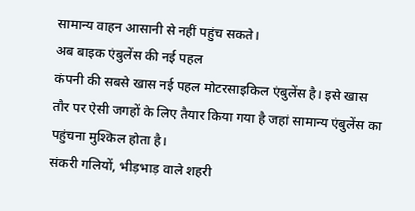सामान्य वाहन आसानी से नहीं पहुंच सकते।
अब बाइक एंबुलेंस की नई पहल
कंपनी की सबसे खास नई पहल मोटरसाइकिल एंबुलेंस है। इसे खास तौर पर ऐसी जगहों के लिए तैयार किया गया है जहां सामान्य एंबुलेंस का पहुंचना मुश्किल होता है।
संकरी गलियों, भीड़भाड़ वाले शहरी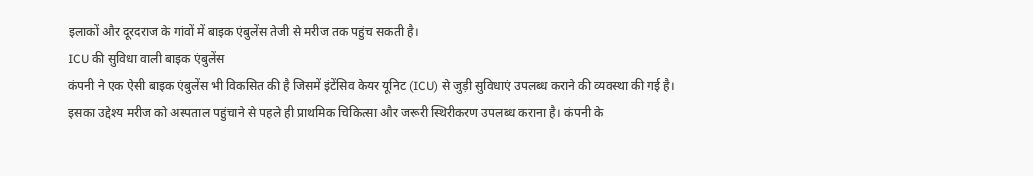इलाकों और दूरदराज के गांवों में बाइक एंबुलेंस तेजी से मरीज तक पहुंच सकती है।
ICU की सुविधा वाली बाइक एंबुलेंस
कंपनी ने एक ऐसी बाइक एंबुलेंस भी विकसित की है जिसमें इंटेंसिव केयर यूनिट (ICU) से जुड़ी सुविधाएं उपलब्ध कराने की व्यवस्था की गई है।
इसका उद्देश्य मरीज को अस्पताल पहुंचाने से पहले ही प्राथमिक चिकित्सा और जरूरी स्थिरीकरण उपलब्ध कराना है। कंपनी के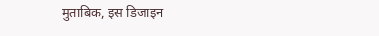मुताबिक, इस डिजाइन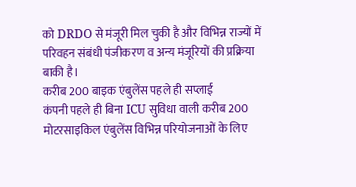को DRDO से मंजूरी मिल चुकी है और विभिन्न राज्यों में परिवहन संबंधी पंजीकरण व अन्य मंजूरियों की प्रक्रिया बाकी है।
करीब 200 बाइक एंबुलेंस पहले ही सप्लाई
कंपनी पहले ही बिना ICU सुविधा वाली करीब 200 मोटरसाइकिल एंबुलेंस विभिन्न परियोजनाओं के लिए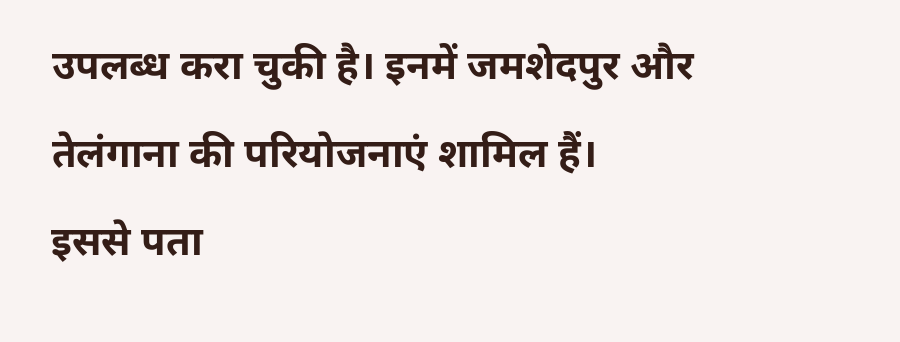उपलब्ध करा चुकी है। इनमें जमशेदपुर और तेलंगाना की परियोजनाएं शामिल हैं।
इससे पता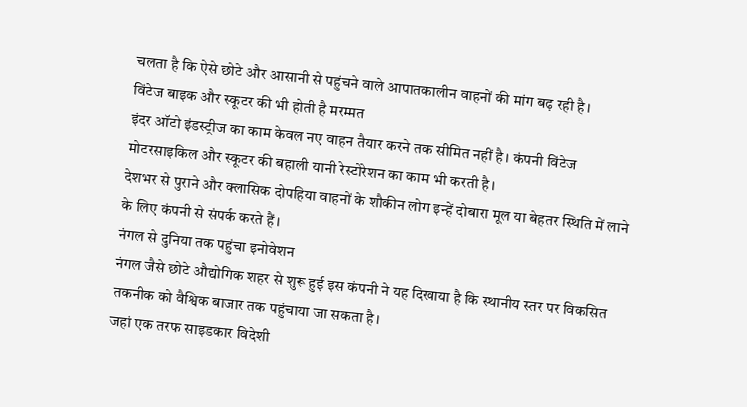चलता है कि ऐसे छोटे और आसानी से पहुंचने वाले आपातकालीन वाहनों की मांग बढ़ रही है।
विंटेज बाइक और स्कूटर की भी होती है मरम्मत
इंदर ऑटो इंडस्ट्रीज का काम केवल नए वाहन तैयार करने तक सीमित नहीं है। कंपनी विंटेज मोटरसाइकिल और स्कूटर की बहाली यानी रेस्टोरेशन का काम भी करती है।
देशभर से पुराने और क्लासिक दोपहिया वाहनों के शौकीन लोग इन्हें दोबारा मूल या बेहतर स्थिति में लाने के लिए कंपनी से संपर्क करते हैं।
नंगल से दुनिया तक पहुंचा इनोवेशन
नंगल जैसे छोटे औद्योगिक शहर से शुरू हुई इस कंपनी ने यह दिखाया है कि स्थानीय स्तर पर विकसित तकनीक को वैश्विक बाजार तक पहुंचाया जा सकता है।
जहां एक तरफ साइडकार विदेशी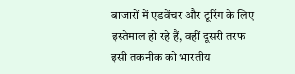बाजारों में एडवेंचर और टूरिंग के लिए इस्तेमाल हो रहे हैं, वहीं दूसरी तरफ इसी तकनीक को भारतीय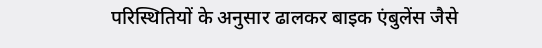परिस्थितियों के अनुसार ढालकर बाइक एंबुलेंस जैसे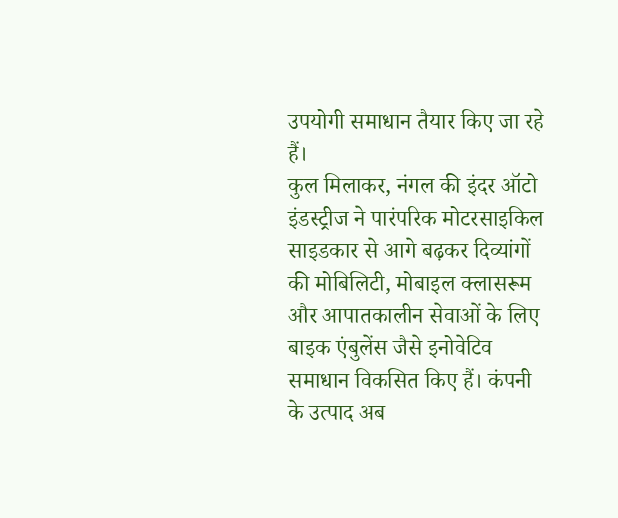उपयोगी समाधान तैयार किए जा रहे हैं।
कुल मिलाकर, नंगल की इंदर ऑटो इंडस्ट्रीज ने पारंपरिक मोटरसाइकिल साइडकार से आगे बढ़कर दिव्यांगों की मोबिलिटी, मोबाइल क्लासरूम और आपातकालीन सेवाओं के लिए बाइक एंबुलेंस जैसे इनोवेटिव समाधान विकसित किए हैं। कंपनी के उत्पाद अब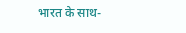भारत के साथ-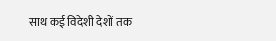साथ कई विदेशी देशों तक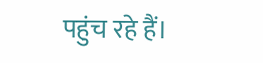पहुंच रहे हैं।